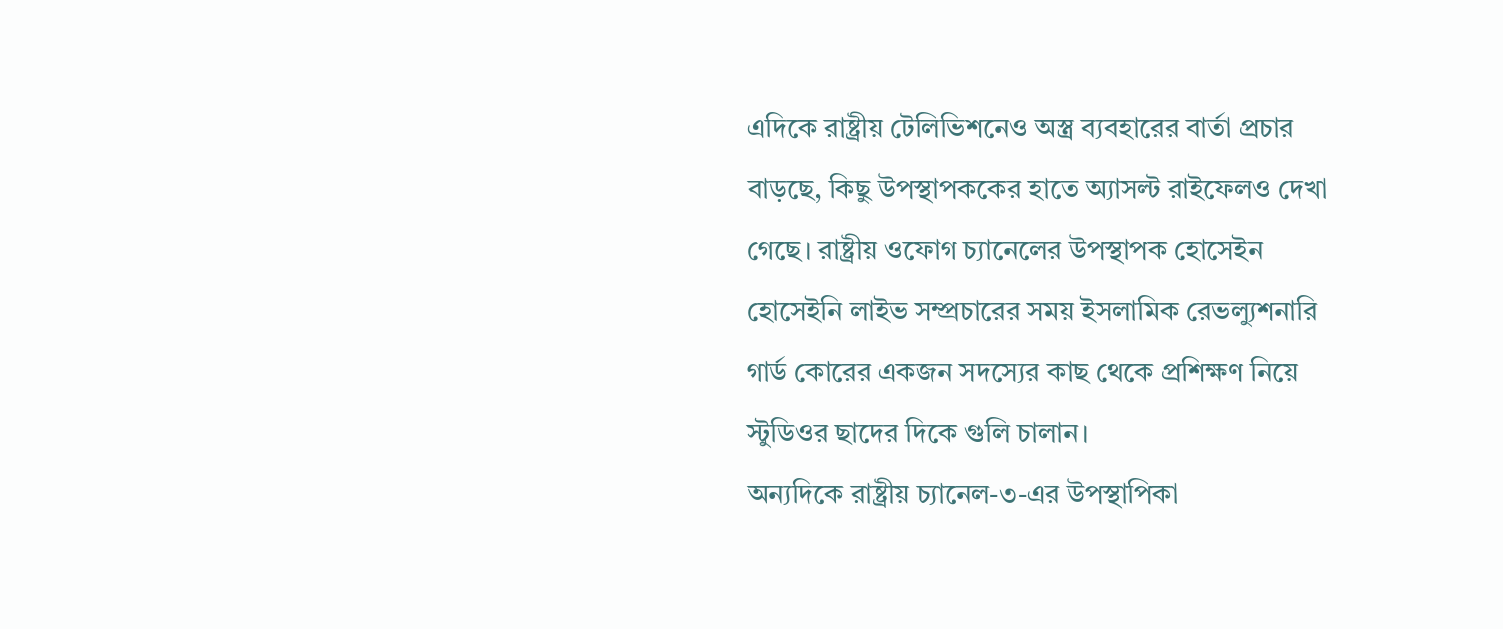এদিকে রাষ্ট্রীয় টেলিভিশনেও অস্ত্র ব্যবহারের বার্তা প্রচার বাড়ছে, কিছু উপস্থাপককের হাতে অ্যাসল্ট রাইফেলও দেখা গেছে। রাষ্ট্রীয় ওফোগ চ্যানেলের উপস্থাপক হোসেইন হোসেইনি লাইভ সম্প্রচারের সময় ইসলামিক রেভল্যুশনারি গার্ড কোরের একজন সদস্যের কাছ থেকে প্রশিক্ষণ নিয়ে স্টুডিওর ছাদের দিকে গুলি চালান।
অন্যদিকে রাষ্ট্রীয় চ্যানেল-৩-এর উপস্থাপিকা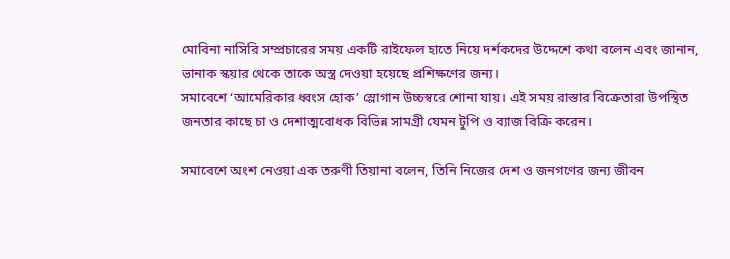মোবিনা নাসিরি সম্প্রচারের সময় একটি রাইফেল হাতে নিয়ে দর্শকদের উদ্দেশে কথা বলেন এবং জানান, ভানাক স্কয়ার থেকে তাকে অস্ত্র দেওয়া হয়েছে প্রশিক্ষণের জন্য।
সমাবেশে ‘আমেরিকার ধ্বংস হোক’ স্লোগান উচ্চস্বরে শোনা যায়। এই সময় রাস্তার বিক্রেতারা উপস্থিত জনতার কাছে চা ও দেশাত্মবোধক বিভিন্ন সামগ্রী যেমন টুপি ও ব্যাজ বিক্রি করেন।

সমাবেশে অংশ নেওয়া এক তরুণী তিয়ানা বলেন, তিনি নিজের দেশ ও জনগণের জন্য জীবন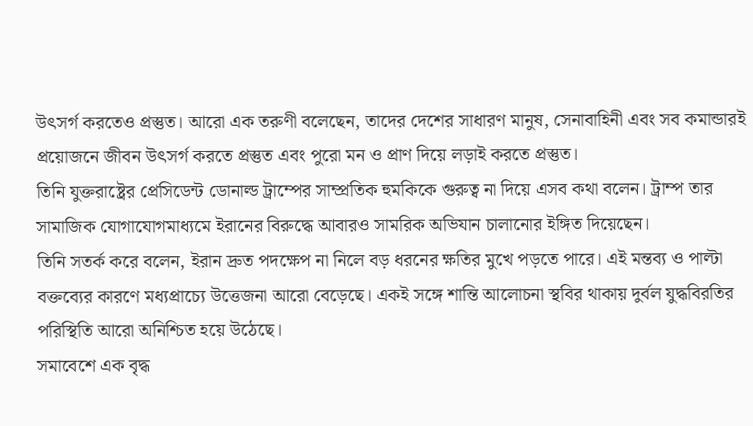উৎসর্গ করতেও প্রস্তুত। আরো এক তরুণী বলেছেন, তাদের দেশের সাধারণ মানুষ, সেনাবাহিনী এবং সব কমান্ডারই প্রয়োজনে জীবন উৎসর্গ করতে প্রস্তুত এবং পুরো মন ও প্রাণ দিয়ে লড়াই করতে প্রস্তুত।
তিনি যুক্তরাষ্ট্রের প্রেসিডেন্ট ডোনাল্ড ট্রাম্পের সাম্প্রতিক হুমকিকে গুরুত্ব না দিয়ে এসব কথা বলেন। ট্রাম্প তার সামাজিক যোগাযোগমাধ্যমে ইরানের বিরুদ্ধে আবারও সামরিক অভিযান চালানোর ইঙ্গিত দিয়েছেন।
তিনি সতর্ক করে বলেন, ইরান দ্রুত পদক্ষেপ না নিলে বড় ধরনের ক্ষতির মুখে পড়তে পারে। এই মন্তব্য ও পাল্টা বক্তব্যের কারণে মধ্যপ্রাচ্যে উত্তেজনা আরো বেড়েছে। একই সঙ্গে শান্তি আলোচনা স্থবির থাকায় দুর্বল যুদ্ধবিরতির পরিস্থিতি আরো অনিশ্চিত হয়ে উঠেছে।
সমাবেশে এক বৃদ্ধ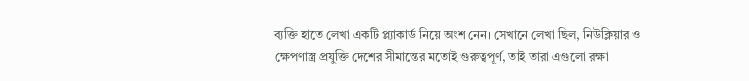ব্যক্তি হাতে লেখা একটি প্ল্যাকার্ড নিয়ে অংশ নেন। সেখানে লেখা ছিল, নিউক্লিয়ার ও ক্ষেপণাস্ত্র প্রযুক্তি দেশের সীমান্তের মতোই গুরুত্বপূর্ণ, তাই তারা এগুলো রক্ষা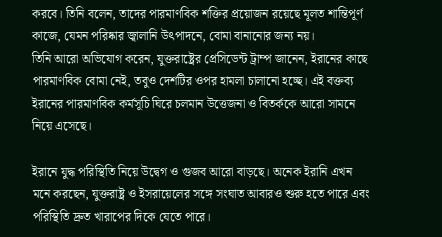করবে। তিনি বলেন, তাদের পারমাণবিক শক্তির প্রয়োজন রয়েছে মূলত শান্তিপূর্ণ কাজে, যেমন পরিষ্কার জ্বালানি উৎপাদনে, বোমা বানানোর জন্য নয়।
তিনি আরো অভিযোগ করেন, যুক্তরাষ্ট্রের প্রেসিডেন্ট ট্রাম্প জানেন, ইরানের কাছে পারমাণবিক বোমা নেই, তবুও দেশটির ওপর হামলা চালানো হচ্ছে। এই বক্তব্য ইরানের পারমাণবিক কর্মসূচি ঘিরে চলমান উত্তেজনা ও বিতর্ককে আরো সামনে নিয়ে এসেছে।

ইরানে যুদ্ধ পরিস্থিতি নিয়ে উদ্বেগ ও গুজব আরো বাড়ছে। অনেক ইরানি এখন মনে করছেন, যুক্তরাষ্ট্র ও ইসরায়েলের সঙ্গে সংঘাত আবারও শুরু হতে পারে এবং পরিস্থিতি দ্রুত খারাপের দিকে যেতে পারে।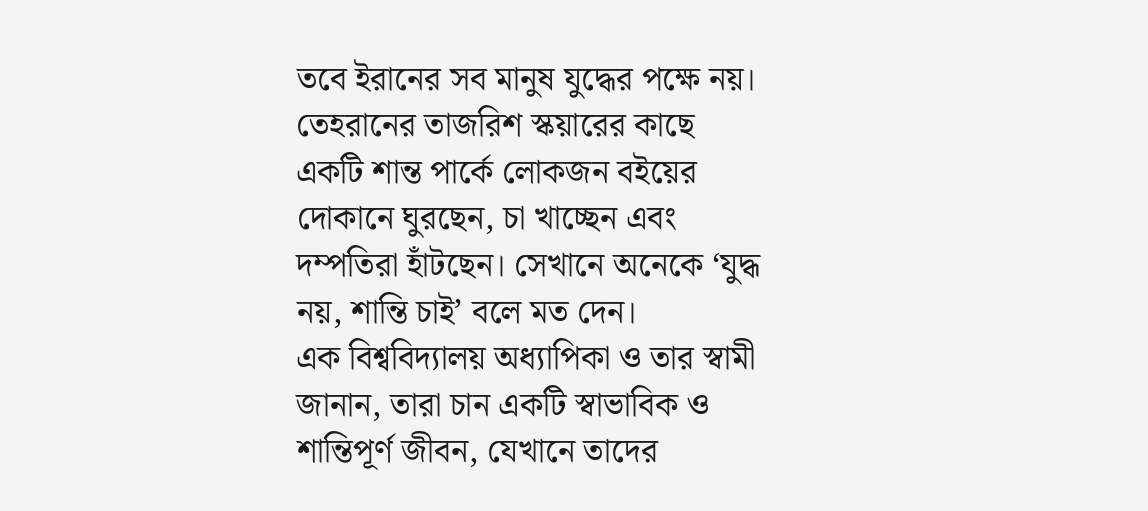তবে ইরানের সব মানুষ যুদ্ধের পক্ষে নয়। তেহরানের তাজরিশ স্কয়ারের কাছে একটি শান্ত পার্কে লোকজন বইয়ের দোকানে ঘুরছেন, চা খাচ্ছেন এবং দম্পতিরা হাঁটছেন। সেখানে অনেকে ‘যুদ্ধ নয়, শান্তি চাই’ বলে মত দেন।
এক বিশ্ববিদ্যালয় অধ্যাপিকা ও তার স্বামী জানান, তারা চান একটি স্বাভাবিক ও শান্তিপূর্ণ জীবন, যেখানে তাদের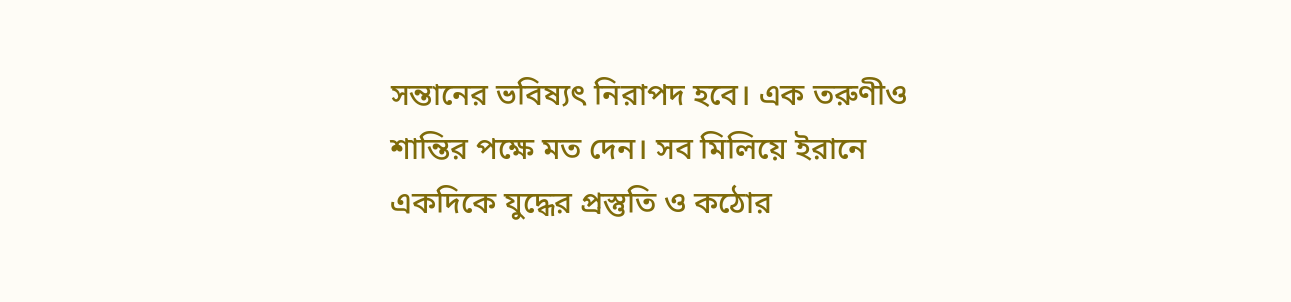সন্তানের ভবিষ্যৎ নিরাপদ হবে। এক তরুণীও শান্তির পক্ষে মত দেন। সব মিলিয়ে ইরানে একদিকে যুদ্ধের প্রস্তুতি ও কঠোর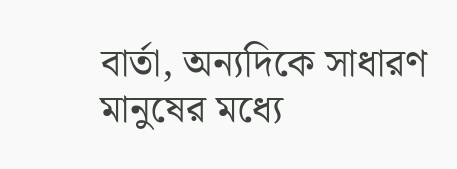বার্তা, অন্যদিকে সাধারণ মানুষের মধ্যে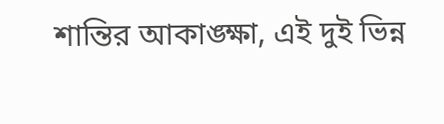শান্তির আকাঙ্ক্ষা, এই দুই ভিন্ন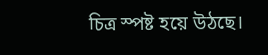চিত্র স্পষ্ট হয়ে উঠছে।